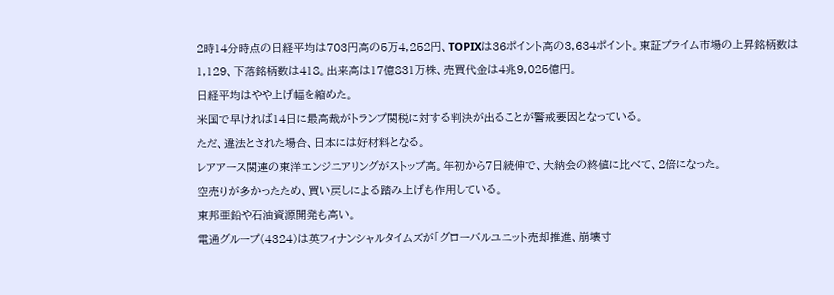2時14分時点の日経平均は703円高の5万4,252円、TOPIXは36ポイント高の3,634ポイント。東証プライム市場の上昇銘柄数は1,129、下落銘柄数は418。出来高は17億831万株、売買代金は4兆9,025億円。
日経平均はやや上げ幅を縮めた。
米国で早ければ14日に最高裁がトランプ関税に対する判決が出ることが警戒要因となっている。
ただ、違法とされた場合、日本には好材料となる。
レアアース関連の東洋エンジニアリングがストップ高。年初から7日続伸で、大納会の終値に比べて、2倍になった。
空売りが多かったため、買い戻しによる踏み上げも作用している。
東邦亜鉛や石油資源開発も高い。
電通グループ(4324)は英フィナンシャルタイムズが「グローバルユニット売却推進、崩壊寸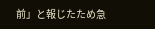前」と報じたため急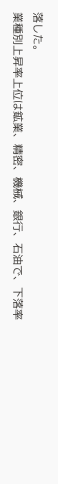落した。
業種別上昇率上位は鉱業、精密、機械、銀行、石油で、下落率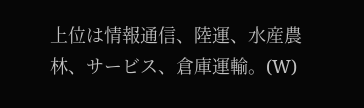上位は情報通信、陸運、水産農林、サービス、倉庫運輸。(W)